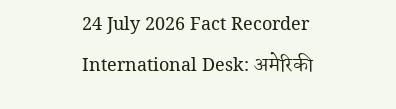24 July 2026 Fact Recorder
International Desk: अमेरिकी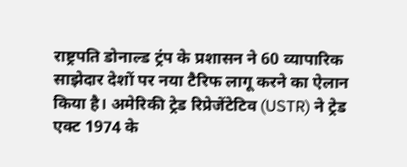राष्ट्रपति डोनाल्ड ट्रंप के प्रशासन ने 60 व्यापारिक साझेदार देशों पर नया टैरिफ लागू करने का ऐलान किया है। अमेरिकी ट्रेड रिप्रेजेंटेटिव (USTR) ने ट्रेड एक्ट 1974 के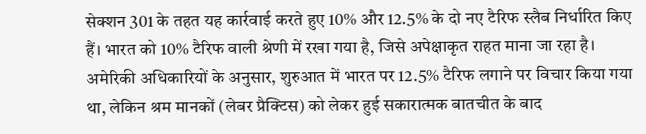सेक्शन 301 के तहत यह कार्रवाई करते हुए 10% और 12.5% के दो नए टैरिफ स्लैब निर्धारित किए हैं। भारत को 10% टैरिफ वाली श्रेणी में रखा गया है, जिसे अपेक्षाकृत राहत माना जा रहा है।
अमेरिकी अधिकारियों के अनुसार, शुरुआत में भारत पर 12.5% टैरिफ लगाने पर विचार किया गया था, लेकिन श्रम मानकों (लेबर प्रैक्टिस) को लेकर हुई सकारात्मक बातचीत के बाद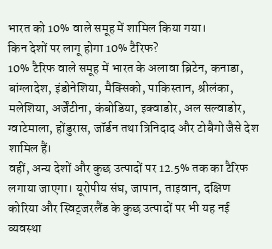भारत को 10% वाले समूह में शामिल किया गया।
किन देशों पर लागू होगा 10% टैरिफ?
10% टैरिफ वाले समूह में भारत के अलावा ब्रिटेन, कनाडा, बांग्लादेश, इंडोनेशिया, मैक्सिको, पाकिस्तान, श्रीलंका, मलेशिया, अर्जेंटीना, कंबोडिया, इक्वाडोर, अल सल्वाडोर, ग्वाटेमाला, होंडुरास, जॉर्डन तथा त्रिनिदाद और टोबैगो जैसे देश शामिल हैं।
वहीं, अन्य देशों और कुछ उत्पादों पर 12.5% तक का टैरिफ लगाया जाएगा। यूरोपीय संघ, जापान, ताइवान, दक्षिण कोरिया और स्विट्जरलैंड के कुछ उत्पादों पर भी यह नई व्यवस्था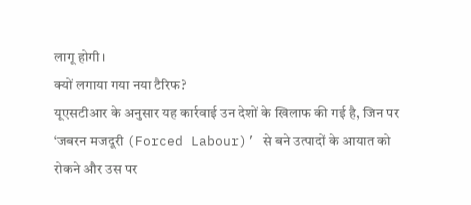लागू होगी।
क्यों लगाया गया नया टैरिफ?
यूएसटीआर के अनुसार यह कार्रवाई उन देशों के खिलाफ की गई है, जिन पर ‘जबरन मजदूरी (Forced Labour)’ से बने उत्पादों के आयात को रोकने और उस पर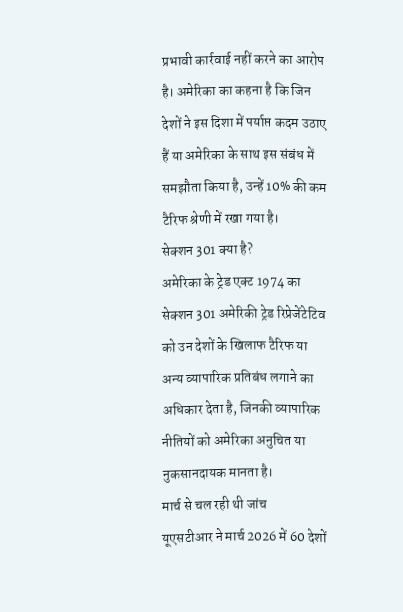प्रभावी कार्रवाई नहीं करने का आरोप है। अमेरिका का कहना है कि जिन देशों ने इस दिशा में पर्याप्त कदम उठाए हैं या अमेरिका के साथ इस संबंध में समझौता किया है, उन्हें 10% की कम टैरिफ श्रेणी में रखा गया है।
सेक्शन 301 क्या है?
अमेरिका के ट्रेड एक्ट 1974 का सेक्शन 301 अमेरिकी ट्रेड रिप्रेजेंटेटिव को उन देशों के खिलाफ टैरिफ या अन्य व्यापारिक प्रतिबंध लगाने का अधिकार देता है, जिनकी व्यापारिक नीतियों को अमेरिका अनुचित या नुकसानदायक मानता है।
मार्च से चल रही थी जांच
यूएसटीआर ने मार्च 2026 में 60 देशों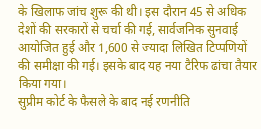के खिलाफ जांच शुरू की थी। इस दौरान 45 से अधिक देशों की सरकारों से चर्चा की गई, सार्वजनिक सुनवाई आयोजित हुई और 1,600 से ज्यादा लिखित टिप्पणियों की समीक्षा की गई। इसके बाद यह नया टैरिफ ढांचा तैयार किया गया।
सुप्रीम कोर्ट के फैसले के बाद नई रणनीति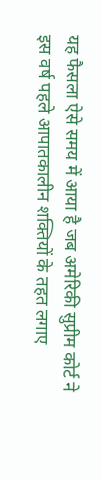यह फैसला ऐसे समय में आया है जब अमेरिकी सुप्रीम कोर्ट ने इस वर्ष पहले आपातकालीन शक्तियों के तहत लगाए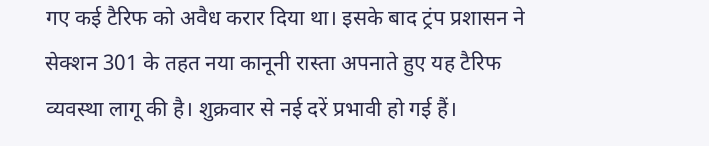गए कई टैरिफ को अवैध करार दिया था। इसके बाद ट्रंप प्रशासन ने सेक्शन 301 के तहत नया कानूनी रास्ता अपनाते हुए यह टैरिफ व्यवस्था लागू की है। शुक्रवार से नई दरें प्रभावी हो गई हैं।